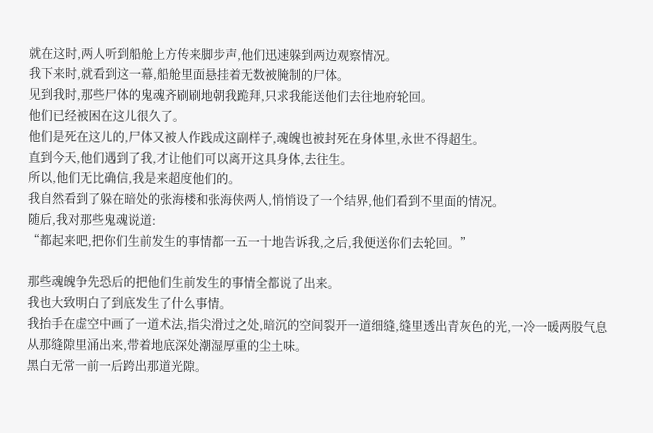就在这时,两人听到船舱上方传来脚步声,他们迅速躲到两边观察情况。
我下来时,就看到这一幕,船舱里面悬挂着无数被腌制的尸体。
见到我时,那些尸体的鬼魂齐刷刷地朝我跪拜,只求我能送他们去往地府轮回。
他们已经被困在这儿很久了。
他们是死在这儿的,尸体又被人作践成这副样子,魂魄也被封死在身体里,永世不得超生。
直到今天,他们遇到了我,才让他们可以离开这具身体,去往生。
所以,他们无比确信,我是来超度他们的。
我自然看到了躲在暗处的张海楼和张海侠两人,悄悄设了一个结界,他们看到不里面的情况。
随后,我对那些鬼魂说道:
“都起来吧,把你们生前发生的事情都一五一十地告诉我,之后,我便送你们去轮回。”

那些魂魄争先恐后的把他们生前发生的事情全都说了出来。
我也大致明白了到底发生了什么事情。
我抬手在虚空中画了一道术法,指尖滑过之处,暗沉的空间裂开一道细缝,缝里透出青灰色的光,一冷一暖两股气息从那缝隙里涌出来,带着地底深处潮湿厚重的尘土味。
黑白无常一前一后跨出那道光隙。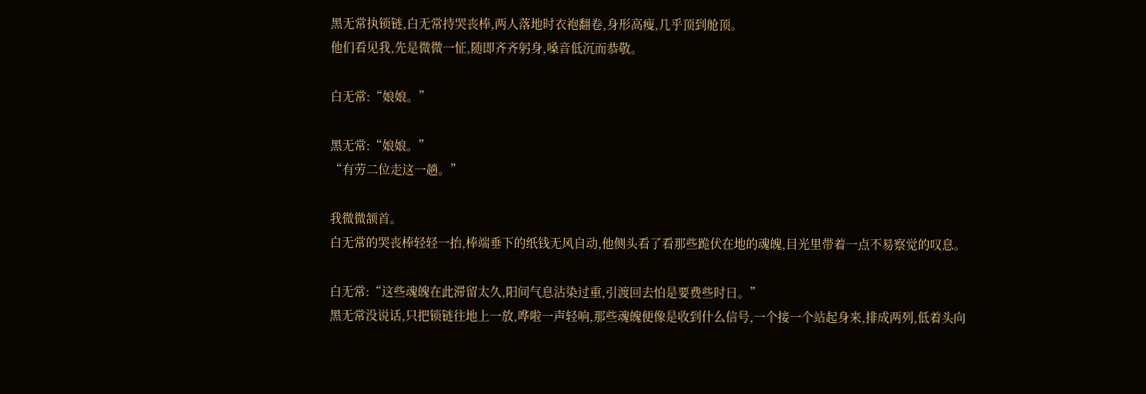黑无常执锁链,白无常持哭丧棒,两人落地时衣袍翻卷,身形高瘦,几乎顶到舱顶。
他们看见我,先是微微一怔,随即齐齐躬身,嗓音低沉而恭敬。

白无常:“娘娘。”

黑无常:“娘娘。”
“有劳二位走这一趟。”

我微微颔首。
白无常的哭丧棒轻轻一抬,棒端垂下的纸钱无风自动,他侧头看了看那些跪伏在地的魂魄,目光里带着一点不易察觉的叹息。

白无常:“这些魂魄在此滞留太久,阳间气息沾染过重,引渡回去怕是要费些时日。”
黑无常没说话,只把锁链往地上一放,哗啦一声轻响,那些魂魄便像是收到什么信号,一个接一个站起身来,排成两列,低着头向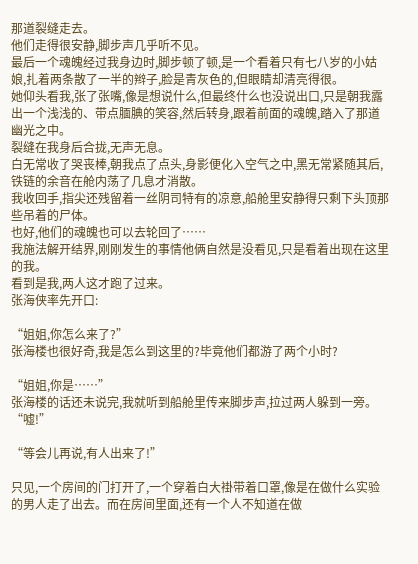那道裂缝走去。
他们走得很安静,脚步声几乎听不见。
最后一个魂魄经过我身边时,脚步顿了顿,是一个看着只有七八岁的小姑娘,扎着两条散了一半的辫子,脸是青灰色的,但眼睛却清亮得很。
她仰头看我,张了张嘴,像是想说什么,但最终什么也没说出口,只是朝我露出一个浅浅的、带点腼腆的笑容,然后转身,跟着前面的魂魄,踏入了那道幽光之中。
裂缝在我身后合拢,无声无息。
白无常收了哭丧棒,朝我点了点头,身影便化入空气之中,黑无常紧随其后,铁链的余音在舱内荡了几息才消散。
我收回手,指尖还残留着一丝阴司特有的凉意,船舱里安静得只剩下头顶那些吊着的尸体。
也好,他们的魂魄也可以去轮回了……
我施法解开结界,刚刚发生的事情他俩自然是没看见,只是看着出现在这里的我。
看到是我,两人这才跑了过来。
张海侠率先开口:

“姐姐,你怎么来了?”
张海楼也很好奇,我是怎么到这里的?毕竟他们都游了两个小时?

“姐姐,你是……”
张海楼的话还未说完,我就听到船舱里传来脚步声,拉过两人躲到一旁。
“嘘!”

“等会儿再说,有人出来了!”

只见,一个房间的门打开了,一个穿着白大褂带着口罩,像是在做什么实验的男人走了出去。而在房间里面,还有一个人不知道在做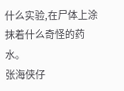什么实验,在尸体上涂抹着什么奇怪的药水。
张海侠仔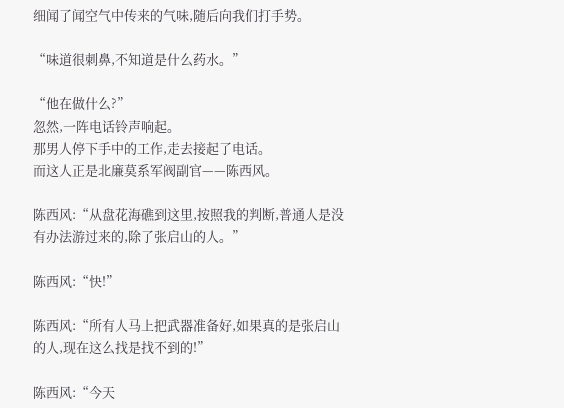细闻了闻空气中传来的气味,随后向我们打手势。

“味道很刺鼻,不知道是什么药水。”

“他在做什么?”
忽然,一阵电话铃声响起。
那男人停下手中的工作,走去接起了电话。
而这人正是北廉莫系军阀副官——陈西风。

陈西风:“从盘花海礁到这里,按照我的判断,普通人是没有办法游过来的,除了张启山的人。”

陈西风:“快!”

陈西风:“所有人马上把武器准备好,如果真的是张启山的人,现在这么找是找不到的!”

陈西风:“今天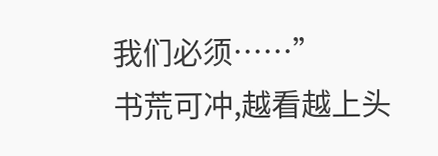我们必须……”
书荒可冲,越看越上头